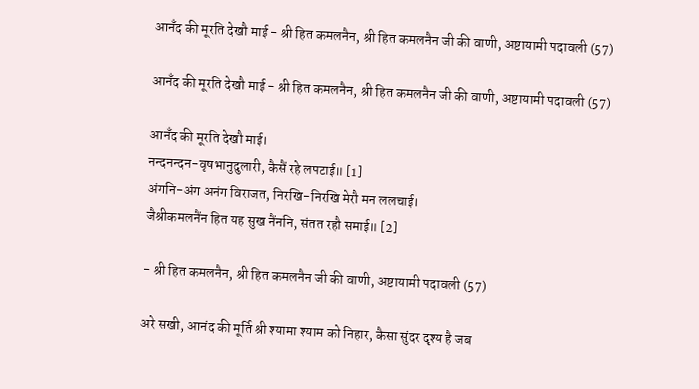आनँद की मूरति देखौ माई - श्री हित कमलनैन, श्री हित कमलनैन जी की वाणी, अष्टायामी पदावली (57)

आनँद की मूरति देखौ माई - श्री हित कमलनैन, श्री हित कमलनैन जी की वाणी, अष्टायामी पदावली (57)

आनँद की मूरति देखौ माई।
नन्दनन्दन-वृषभानुदुलारी, कैसैं रहे लपटाई॥ [1]
अंगनि-अंग अनंग विराजत, निरखि-निरखि मेरौ मन ललचाई।
जैश्रीकमलनैंन हित यह सुख नैंननि, संतत रहौ समाई॥ [2]

- श्री हित कमलनैन, श्री हित कमलनैन जी की वाणी, अष्टायामी पदावली (57)

अरे सखी, आनंद की मूर्ति श्री श्यामा श्याम को निहार, कैसा सुंदर दृश्य है जब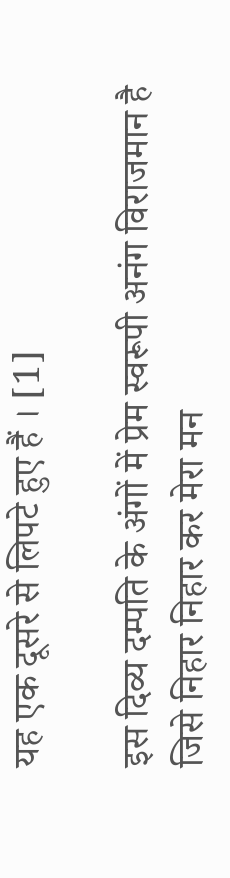यह एक दूसरे से लिपटे हुए हैं । [1]

इस दिव्य दम्पति के अंगों में प्रेम स्वरूपी अनंग विराजमान है जिसे निहार निहार कर मेरा मन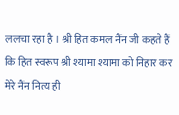ललचा रहा है । श्री हित कमल नैंन जी कहते हैं कि हित स्वरूप श्री श्यामा श्यामा को निहार कर मेरे नैंन नित्य ही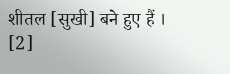शीतल [सुखी] बने हुए हैं । [2]